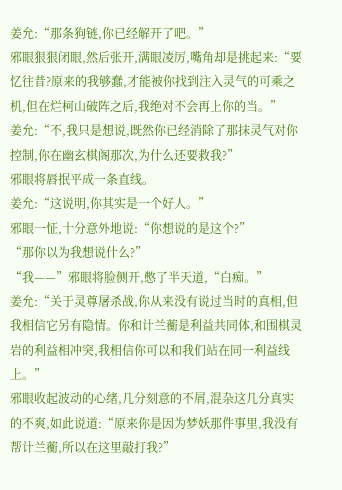姜允:“那条狗链,你已经解开了吧。”
邪眼狠狠闭眼,然后张开,满眼凌厉,嘴角却是挑起来:“要忆往昔?原来的我够蠢,才能被你找到注入灵气的可乘之机,但在烂柯山破阵之后,我绝对不会再上你的当。”
姜允:“不,我只是想说,既然你已经消除了那抹灵气对你控制,你在幽玄棋阁那次,为什么还要救我?”
邪眼将唇抿平成一条直线。
姜允:“这说明,你其实是一个好人。”
邪眼一怔,十分意外地说:“你想说的是这个?”
“那你以为我想说什么?”
“我——”邪眼将脸侧开,憋了半天道,“白痴。”
姜允:“关于灵尊屠杀战,你从来没有说过当时的真相,但我相信它另有隐情。你和计兰蘅是利益共同体,和围棋灵岩的利益相冲突,我相信你可以和我们站在同一利益线上。”
邪眼收起波动的心绪,几分刻意的不屑,混杂这几分真实的不爽,如此说道:“原来你是因为梦妖那件事里,我没有帮计兰蘅,所以在这里敲打我?”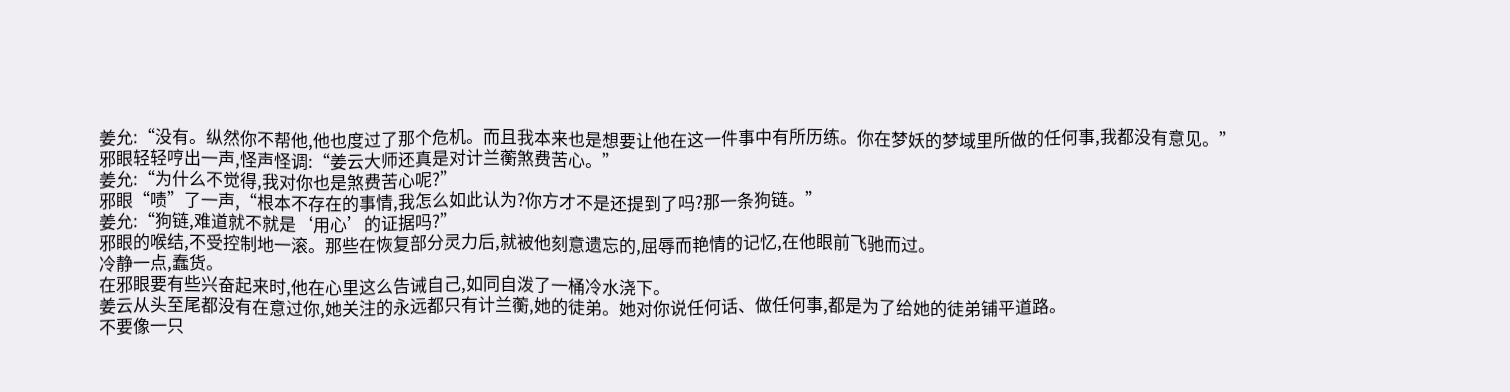姜允:“没有。纵然你不帮他,他也度过了那个危机。而且我本来也是想要让他在这一件事中有所历练。你在梦妖的梦域里所做的任何事,我都没有意见。”
邪眼轻轻哼出一声,怪声怪调:“姜云大师还真是对计兰蘅煞费苦心。”
姜允:“为什么不觉得,我对你也是煞费苦心呢?”
邪眼“啧”了一声,“根本不存在的事情,我怎么如此认为?你方才不是还提到了吗?那一条狗链。”
姜允:“狗链,难道就不就是‘用心’的证据吗?”
邪眼的喉结,不受控制地一滚。那些在恢复部分灵力后,就被他刻意遗忘的,屈辱而艳情的记忆,在他眼前飞驰而过。
冷静一点,蠢货。
在邪眼要有些兴奋起来时,他在心里这么告诫自己,如同自泼了一桶冷水浇下。
姜云从头至尾都没有在意过你,她关注的永远都只有计兰蘅,她的徒弟。她对你说任何话、做任何事,都是为了给她的徒弟铺平道路。
不要像一只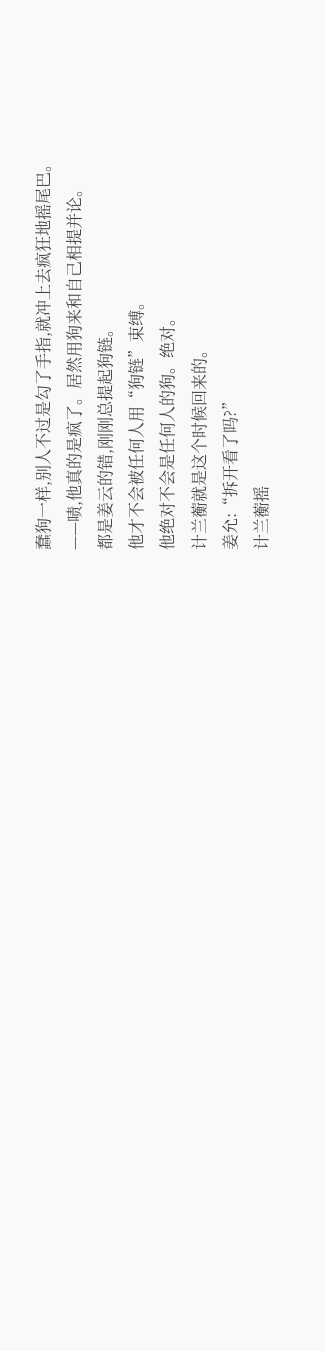蠢狗一样,别人不过是勾了手指,就冲上去疯狂地摇尾巴。
——啧,他真的是疯了。居然用狗来和自己相提并论。
都是姜云的错,刚刚总提起狗链。
他才不会被任何人用“狗链”束缚。
他绝对不会是任何人的狗。绝对。
计兰蘅就是这个时候回来的。
姜允:“拆开看了吗?”
计兰蘅摇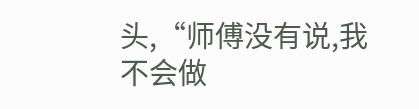头,“师傅没有说,我不会做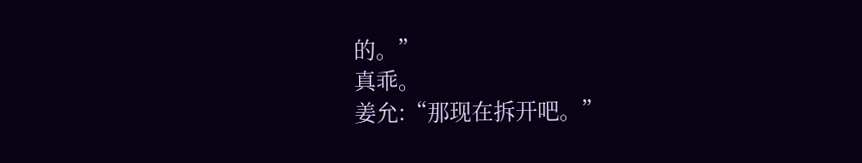的。”
真乖。
姜允:“那现在拆开吧。”